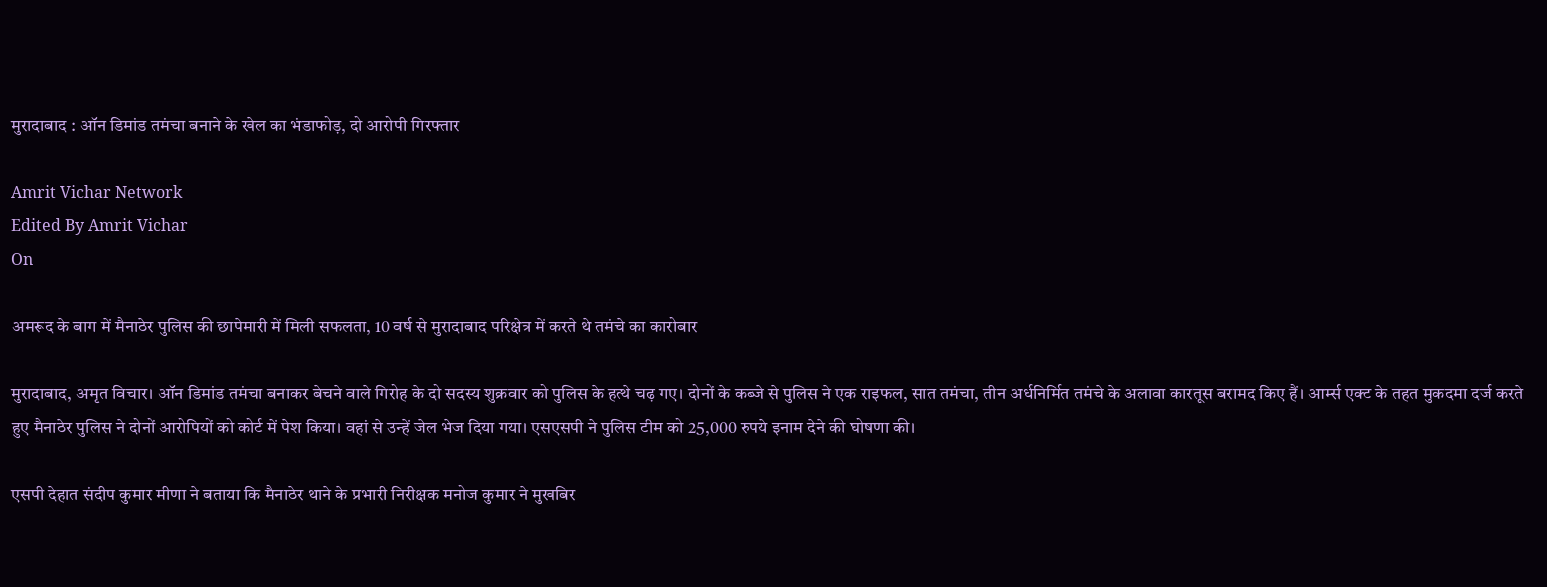मुरादाबाद : ऑन डिमांड तमंचा बनाने के खेल का भंडाफोड़, दो आरोपी गिरफ्तार

Amrit Vichar Network
Edited By Amrit Vichar
On

अमरूद के बाग में मैनाठेर पुलिस की छापेमारी में मिली सफलता, 10 वर्ष से मुरादाबाद परिक्षेत्र में करते थे तमंचे का कारोबार

मुरादाबाद, अमृत विचार। ऑन डिमांड तमंचा बनाकर बेचने वाले गिरोह के दो सदस्य शुक्रवार को पुलिस के हत्थे चढ़ गए। दोनों के कब्जे से पुलिस ने एक राइफल, सात तमंचा, तीन अर्धनिर्मित तमंचे के अलावा कारतूस बरामद किए हैं। आर्म्स एक्ट के तहत मुकदमा दर्ज करते हुए मैनाठेर पुलिस ने दोनों आरोपियों को कोर्ट में पेश किया। वहां से उन्हें जेल भेज दिया गया। एसएसपी ने पुलिस टीम को 25,000 रुपये इनाम देने की घोषणा की।

एसपी देहात संदीप कुमार मीणा ने बताया कि मैनाठेर थाने के प्रभारी निरीक्षक मनोज कुमार ने मुखबिर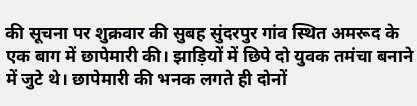की सूचना पर शुक्रवार की सुबह सुंदरपुर गांव स्थित अमरूद के एक बाग में छापेमारी की। झाड़ियों में छिपे दो युवक तमंचा बनाने में जुटे थे। छापेमारी की भनक लगते ही दोनों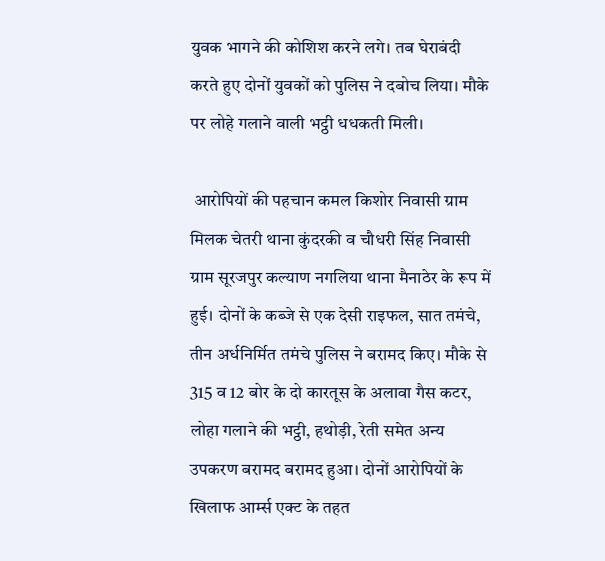युवक भागने की कोशिश करने लगे। तब घेराबंदी करते हुए दोनों युवकों को पुलिस ने दबोच लिया। मौके पर लोहे गलाने वाली भट्ठी धधकती मिली।

 आरोपियों की पहचान कमल किशोर निवासी ग्राम मिलक चेतरी थाना कुंदरकी व चौधरी सिंह निवासी ग्राम सूरजपुर कल्याण नगलिया थाना मैनाठेर के रूप में हुई। दोनों के कब्जे से एक देसी राइफल, सात तमंचे, तीन अर्धनिर्मित तमंचे पुलिस ने बरामद किए। मौके से 315 व 12 बोर के दो कारतूस के अलावा गैस कटर, लोहा गलाने की भट्ठी, हथोड़ी, रेती समेत अन्य उपकरण बरामद बरामद हुआ। दोनों आरोपियों के खिलाफ आर्म्स एक्ट के तहत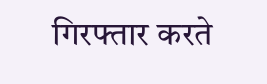गिरफ्तार करते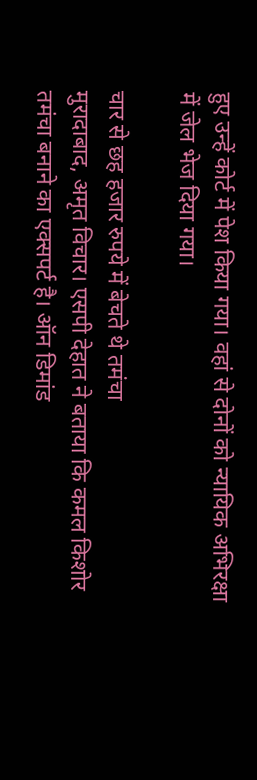हुए उन्हें कोर्ट में पेश किया गया। वहां से दोनों को न्यायिक अभिरक्षा में जेल भेज दिया गया।

चार से छह हजार रुपये में बेचते थे तमंचा
मुरादाबाद, अमृत विचार। एसपी देहात ने बताया कि कमल किशोर तमंचा बनाने का एक्सपर्ट है। ऑन डिमांड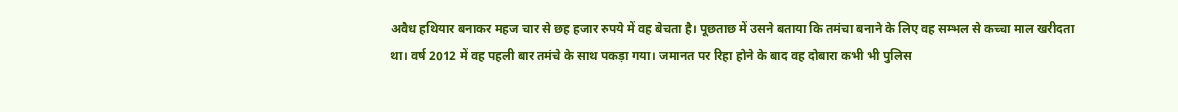अवैध हथियार बनाकर महज चार से छह हजार रुपये में वह बेचता है। पूछताछ में उसने बताया कि तमंचा बनाने के लिए वह सम्भल से कच्चा माल खरीदता था। वर्ष 2012 में वह पहली बार तमंचे के साथ पकड़ा गया। जमानत पर रिहा होने के बाद वह दोबारा कभी भी पुलिस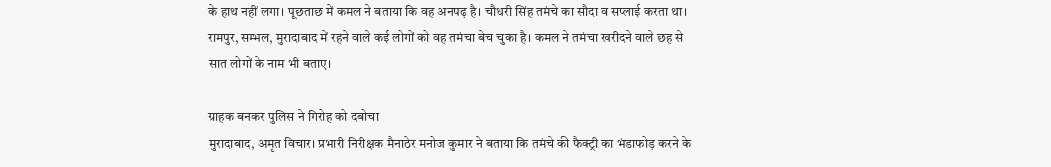के हाथ नहीं लगा। पूछताछ में कमल ने बताया कि वह अनपढ़ है। चौधरी सिंह तमंचे का सौदा व सप्लाई करता था। रामपुर, सम्भल, मुरादाबाद में रहने वाले कई लोगों को वह तमंचा बेच चुका है। कमल ने तमंचा खरीदने वाले छह से सात लोगों के नाम भी बताए।

ग्राहक बनकर पुलिस ने गिरोह को दबोचा
मुरादाबाद, अमृत विचार। प्रभारी निरीक्षक मैनाठेर मनोज कुमार ने बताया कि तमंचे की फैक्ट्री का भंडाफोड़ करने के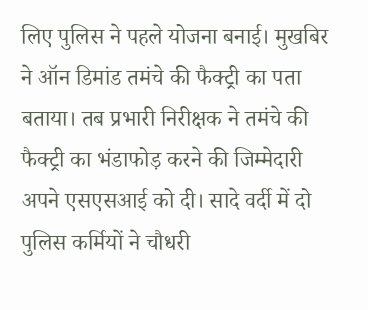लिए पुलिस ने पहले योजना बनाई। मुखबिर ने ऑन डिमांड तमंचे की फैक्ट्री का पता बताया। तब प्रभारी निरीक्षक ने तमंचे की फैक्ट्री का भंडाफोड़ करने की जिम्मेदारी अपने एसएसआई को दी। सादे वर्दी में दो पुलिस कर्मियों ने चौधरी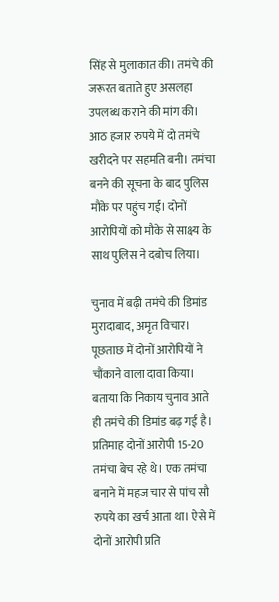सिंह से मुलाकात की। तमंचे की जरूरत बताते हुए असलहा उपलब्ध कराने की मांग की। आठ हजार रुपये में दो तमंचे खरीदने पर सहमति बनी। तमंचा बनने की सूचना के बाद पुलिस मौके पर पहुंच गई। दोनों आरोपियों को मौके से साक्ष्य के साथ पुलिस ने दबोच लिया।

चुनाव में बढ़ी तमंचे की डिमांड
मुरादाबाद, अमृत विचार। पूछताछ में दोनों आरोपियों ने चौंकाने वाला दावा किया। बताया कि निकाय चुनाव आते ही तमंचे की डिमांड बढ़ गई है। प्रतिमाह दोनों आरोपी 15-20 तमंचा बेच रहे थे। एक तमंचा बनाने में महज चार से पांच सौ रुपये का खर्च आता था। ऐसे में दोनों आरोपी प्रति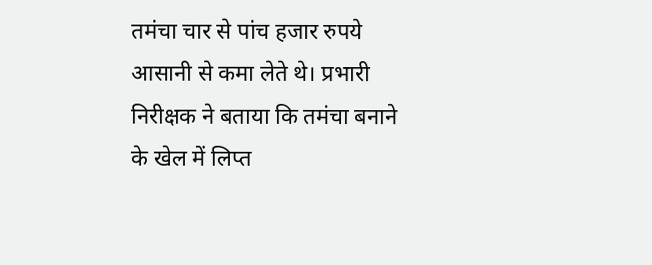तमंचा चार से पांच हजार रुपये आसानी से कमा लेते थे। प्रभारी निरीक्षक ने बताया कि तमंचा बनाने के खेल में लिप्त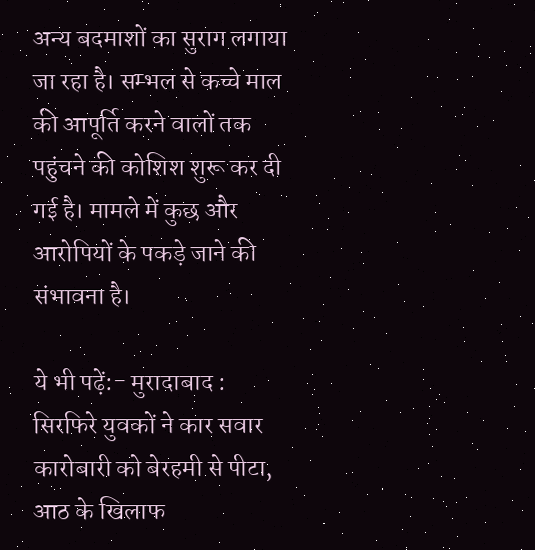अन्य बदमाशों का सुराग लगाया जा रहा है। सम्भल से कच्चे माल की आपूर्ति करने वालों तक पहुंचने की कोशिश शुरू कर दी गई है। मामले में कुछ और आरोपियों के पकड़े जाने की संभावना है।

ये भी पढ़ें:- मुरादाबाद : सिरफिरे युवकों ने कार सवार कारोबारी को बेरहमी से पीटा, आठ के खिलाफ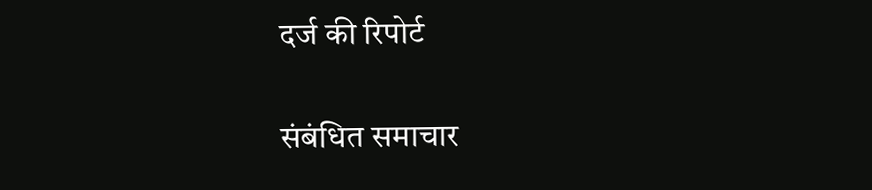दर्ज की रिपोर्ट

संबंधित समाचार